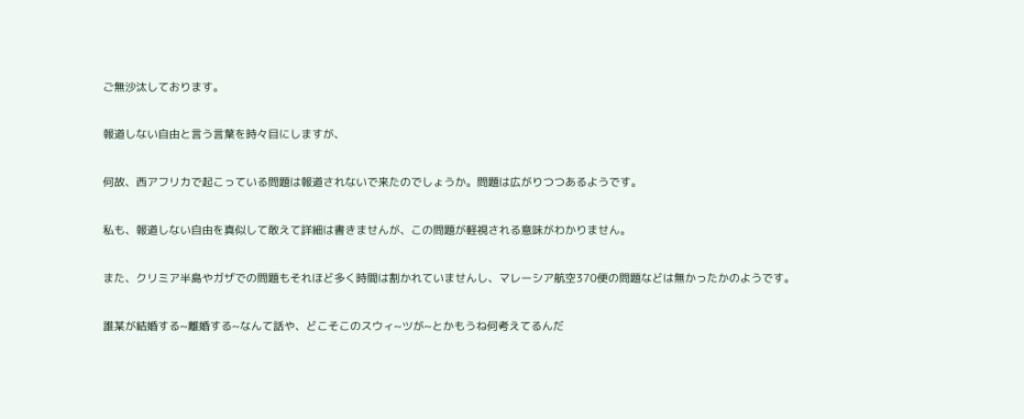ご無沙汰しております。

報道しない自由と言う言葉を時々目にしますが、

何故、西アフリカで起こっている問題は報道されないで来たのでしょうか。問題は広がりつつあるようです。

私も、報道しない自由を真似して敢えて詳細は書きませんが、この問題が軽視される意味がわかりません。

また、クリミア半島やガザでの問題もそれほど多く時間は割かれていませんし、マレーシア航空370便の問題などは無かったかのようです。

誰某が結婚する~離婚する~なんて話や、どこそこのスウィ~ツが~とかもうね何考えてるんだ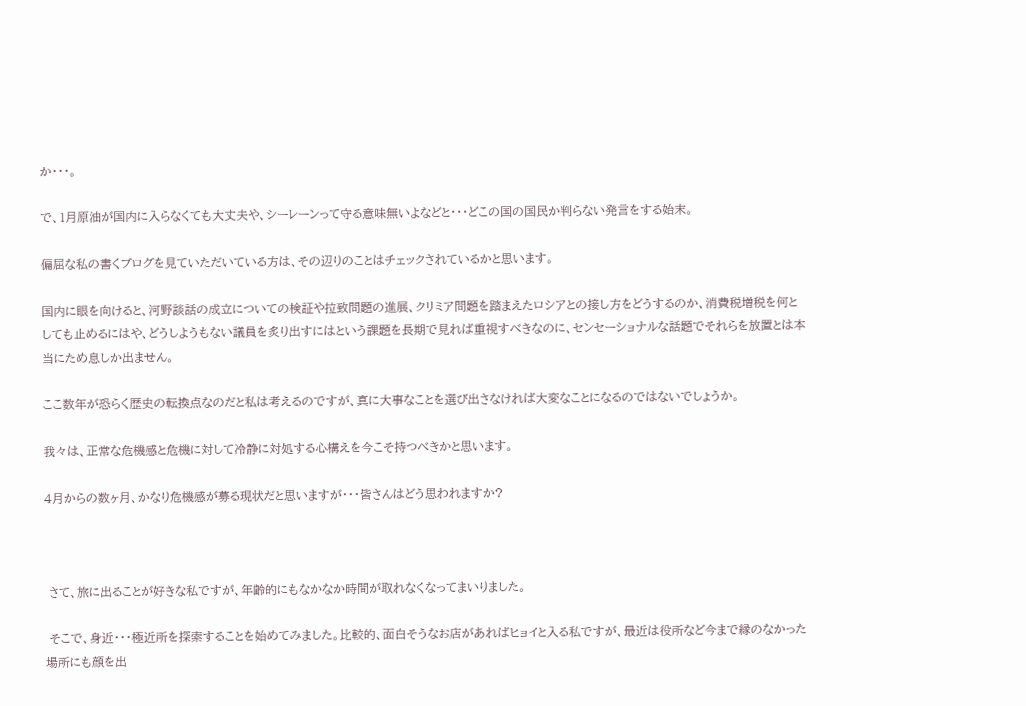か・・・。

で、1月原油が国内に入らなくても大丈夫や、シーレーンって守る意味無いよなどと・・・どこの国の国民か判らない発言をする始末。

偏屈な私の書くブログを見ていただいている方は、その辺りのことはチェックされているかと思います。

国内に眼を向けると、河野談話の成立についての検証や拉致問題の進展、クリミア問題を踏まえたロシアとの接し方をどうするのか、消費税増税を何としても止めるにはや、どうしようもない議員を炙り出すにはという課題を長期で見れば重視すべきなのに、センセーショナルな話題でそれらを放置とは本当にため息しか出ません。

ここ数年が恐らく歴史の転換点なのだと私は考えるのですが、真に大事なことを選び出さなければ大変なことになるのではないでしょうか。

我々は、正常な危機感と危機に対して冷静に対処する心構えを今こそ持つべきかと思います。

4月からの数ヶ月、かなり危機感が募る現状だと思いますが・・・皆さんはどう思われますか?



 さて、旅に出ることが好きな私ですが、年齢的にもなかなか時間が取れなくなってまいりました。

 そこで、身近・・・極近所を探索することを始めてみました。比較的、面白そうなお店があればヒョイと入る私ですが、最近は役所など今まで縁のなかった場所にも顔を出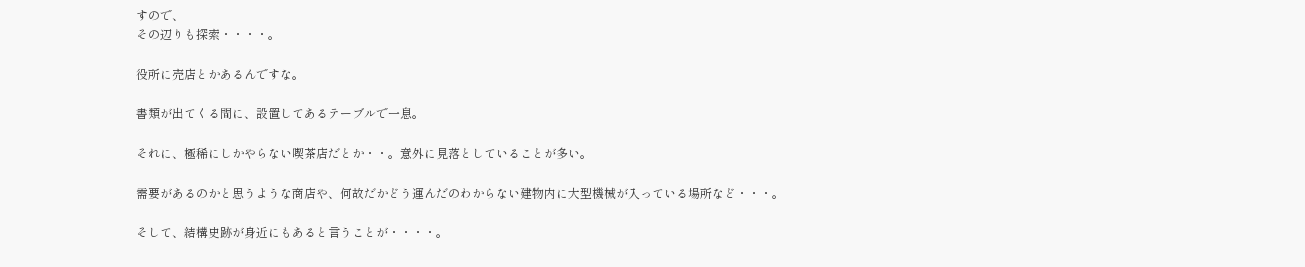すので、
その辺りも探索・・・・。

役所に売店とかあるんですな。

書類が出てくる間に、設置してあるテーブルで一息。

それに、極稀にしかやらない喫茶店だとか・・。意外に見落としていることが多い。

需要があるのかと思うような商店や、何故だかどう運んだのわからない建物内に大型機械が入っている場所など・・・。

そして、結構史跡が身近にもあると言うことが・・・・。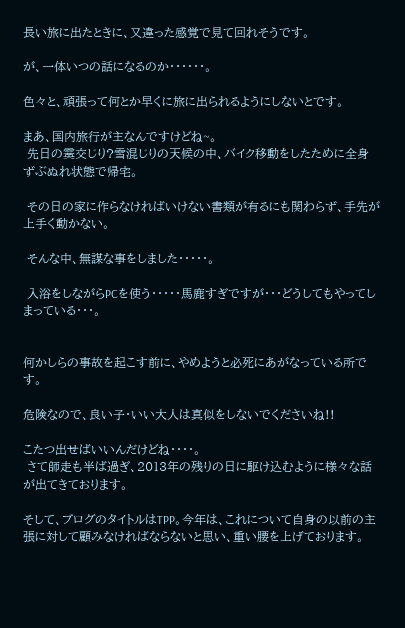長い旅に出たときに、又違った感覚で見て回れそうです。

が、一体いつの話になるのか・・・・・・。

色々と、頑張って何とか早くに旅に出られるようにしないとです。

まあ、国内旅行が主なんですけどね~。
 先日の霙交じり?雪混じりの天候の中、バイク移動をしたために全身ずぶぬれ状態で帰宅。

 その日の家に作らなければいけない書類が有るにも関わらず、手先が上手く動かない。

 そんな中、無謀な事をしました・・・・・。

 入浴をしながらPCを使う・・・・・馬鹿すぎですが・・・どうしてもやってしまっている・・・。


何かしらの事故を起こす前に、やめようと必死にあがなっている所です。

危険なので、良い子・いい大人は真似をしないでくださいね!!

こたつ出せばいいんだけどね・・・・。
 さて師走も半ば過ぎ、2013年の残りの日に駆け込むように様々な話が出てきております。

そして、ブログのタイトルはTPP。今年は、これについて自身の以前の主張に対して顧みなければならないと思い、重い腰を上げております。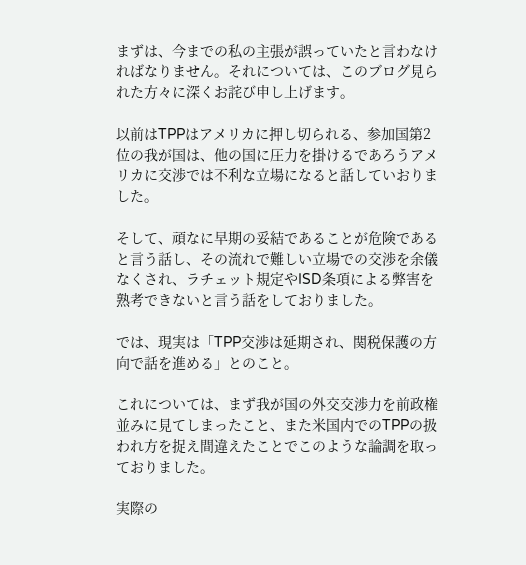まずは、今までの私の主張が誤っていたと言わなければなりません。それについては、このブログ見られた方々に深くお詫び申し上げます。

以前はTPPはアメリカに押し切られる、参加国第2位の我が国は、他の国に圧力を掛けるであろうアメリカに交渉では不利な立場になると話していおりました。

そして、頑なに早期の妥結であることが危険であると言う話し、その流れで難しい立場での交渉を余儀なくされ、ラチェット規定やISD条項による弊害を熟考できないと言う話をしておりました。

では、現実は「TPP交渉は延期され、関税保護の方向で話を進める」とのこと。

これについては、まず我が国の外交交渉力を前政権並みに見てしまったこと、また米国内でのTPPの扱われ方を捉え間違えたことでこのような論調を取っておりました。

実際の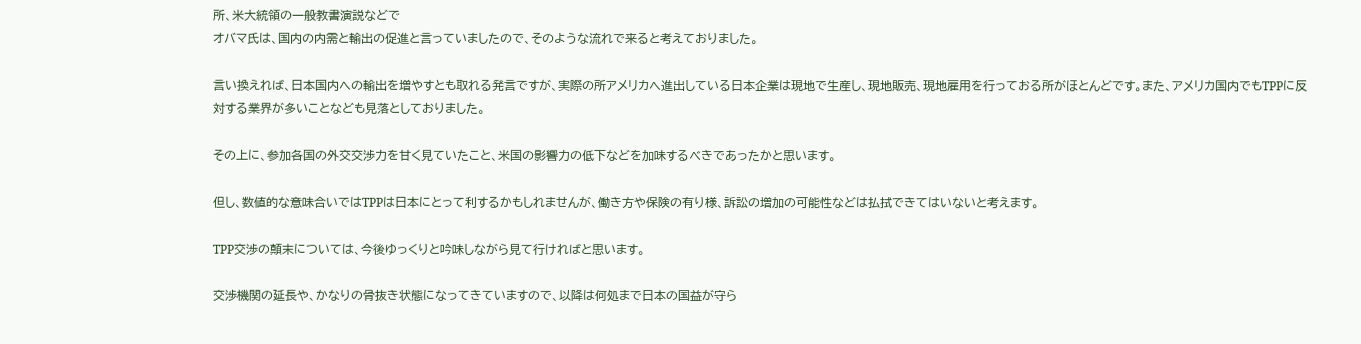所、米大統領の一般教書演説などで
オバマ氏は、国内の内需と輸出の促進と言っていましたので、そのような流れで来ると考えておりました。

言い換えれば、日本国内への輸出を増やすとも取れる発言ですが、実際の所アメリカへ進出している日本企業は現地で生産し、現地販売、現地雇用を行っておる所がほとんどです。また、アメリカ国内でもTPPに反対する業界が多いことなども見落としておりました。

その上に、参加各国の外交交渉力を甘く見ていたこと、米国の影響力の低下などを加味するべきであったかと思います。

但し、数値的な意味合いではTPPは日本にとって利するかもしれませんが、働き方や保険の有り様、訴訟の増加の可能性などは払拭できてはいないと考えます。

TPP交渉の顛末については、今後ゆっくりと吟味しながら見て行ければと思います。

交渉機関の延長や、かなりの骨抜き状態になってきていますので、以降は何処まで日本の国益が守ら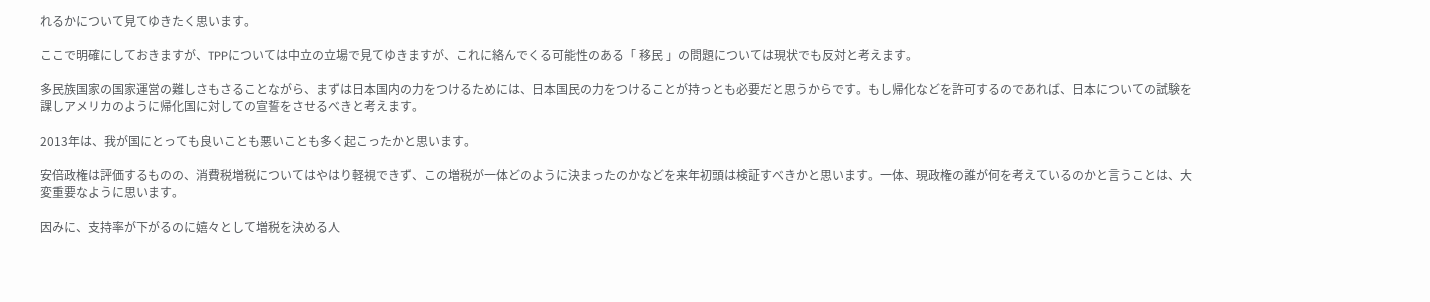れるかについて見てゆきたく思います。

ここで明確にしておきますが、TPPについては中立の立場で見てゆきますが、これに絡んでくる可能性のある「 移民 」の問題については現状でも反対と考えます。

多民族国家の国家運営の難しさもさることながら、まずは日本国内の力をつけるためには、日本国民の力をつけることが持っとも必要だと思うからです。もし帰化などを許可するのであれば、日本についての試験を課しアメリカのように帰化国に対しての宣誓をさせるべきと考えます。

2013年は、我が国にとっても良いことも悪いことも多く起こったかと思います。

安倍政権は評価するものの、消費税増税についてはやはり軽視できず、この増税が一体どのように決まったのかなどを来年初頭は検証すべきかと思います。一体、現政権の誰が何を考えているのかと言うことは、大変重要なように思います。

因みに、支持率が下がるのに嬉々として増税を決める人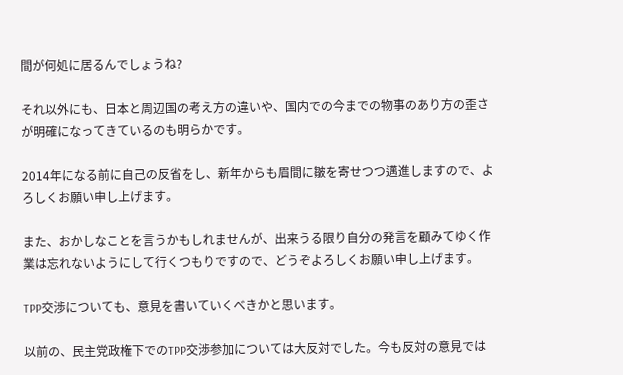間が何処に居るんでしょうね?

それ以外にも、日本と周辺国の考え方の違いや、国内での今までの物事のあり方の歪さが明確になってきているのも明らかです。

2014年になる前に自己の反省をし、新年からも眉間に皺を寄せつつ邁進しますので、よろしくお願い申し上げます。

また、おかしなことを言うかもしれませんが、出来うる限り自分の発言を顧みてゆく作業は忘れないようにして行くつもりですので、どうぞよろしくお願い申し上げます。

TPP交渉についても、意見を書いていくべきかと思います。

以前の、民主党政権下でのTPP交渉参加については大反対でした。今も反対の意見では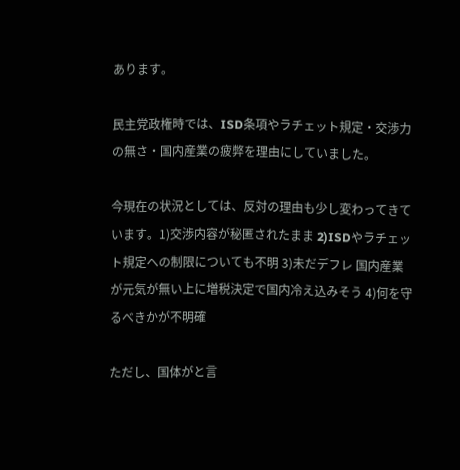あります。

民主党政権時では、ISD条項やラチェット規定・交渉力の無さ・国内産業の疲弊を理由にしていました。

今現在の状況としては、反対の理由も少し変わってきています。1)交渉内容が秘匿されたまま 2)ISDやラチェット規定への制限についても不明 3)未だデフレ 国内産業が元気が無い上に増税決定で国内冷え込みそう 4)何を守るべきかが不明確

ただし、国体がと言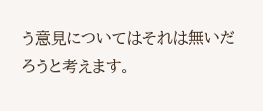う意見についてはそれは無いだろうと考えます。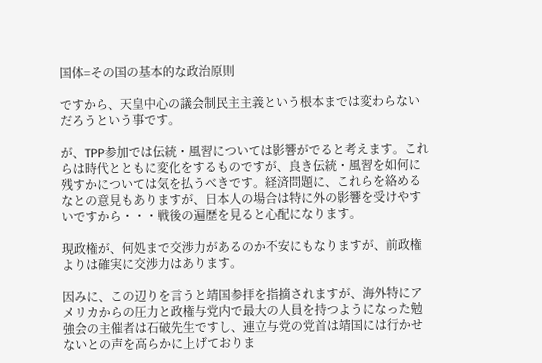国体=その国の基本的な政治原則

ですから、天皇中心の議会制民主主義という根本までは変わらないだろうという事です。

が、TPP参加では伝統・風習については影響がでると考えます。これらは時代とともに変化をするものですが、良き伝統・風習を如何に残すかについては気を払うべきです。経済問題に、これらを絡めるなとの意見もありますが、日本人の場合は特に外の影響を受けやすいですから・・・戦後の遍歴を見ると心配になります。

現政権が、何処まで交渉力があるのか不安にもなりますが、前政権よりは確実に交渉力はあります。

因みに、この辺りを言うと靖国参拝を指摘されますが、海外特にアメリカからの圧力と政権与党内で最大の人員を持つようになった勉強会の主催者は石破先生ですし、連立与党の党首は靖国には行かせないとの声を高らかに上げておりま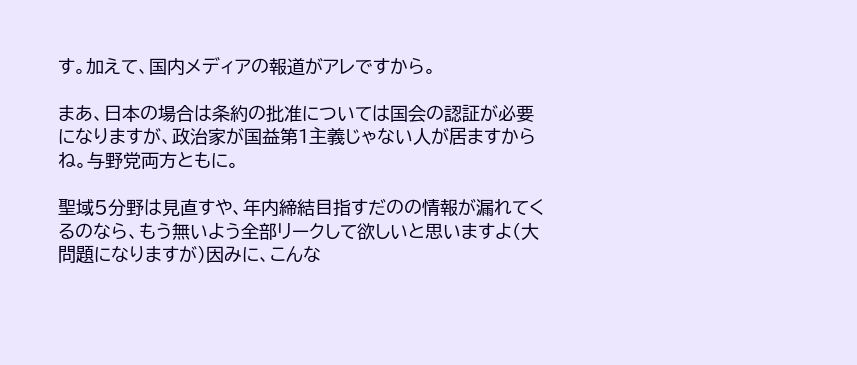す。加えて、国内メディアの報道がアレですから。

まあ、日本の場合は条約の批准については国会の認証が必要になりますが、政治家が国益第1主義じゃない人が居ますからね。与野党両方ともに。

聖域5分野は見直すや、年内締結目指すだのの情報が漏れてくるのなら、もう無いよう全部リークして欲しいと思いますよ(大問題になりますが)因みに、こんな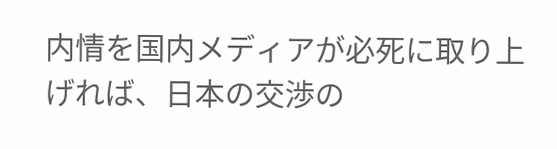内情を国内メディアが必死に取り上げれば、日本の交渉の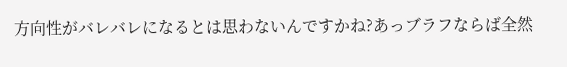方向性がバレバレになるとは思わないんですかね?あっブラフならば全然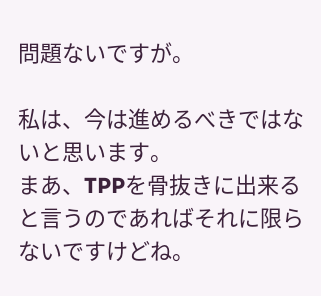問題ないですが。

私は、今は進めるべきではないと思います。
まあ、TPPを骨抜きに出来ると言うのであればそれに限らないですけどね。